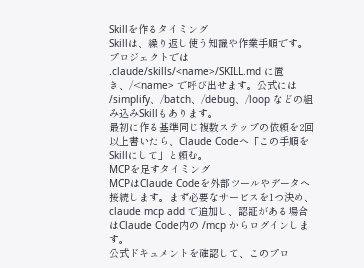Skillを作るタイミング
Skillは、繰り返し使う知識や作業手順です。プロジェクトでは .claude/skills/<name>/SKILL.md に置き、/<name> で呼び出せます。公式には /simplify、/batch、/debug、/loop などの組み込みSkillもあります。
最初に作る基準同じ複数ステップの依頼を2回以上書いたら、Claude Codeへ「この手順をSkillにして」と頼む。
MCPを足すタイミング
MCPはClaude Codeを外部ツールやデータへ接続します。まず必要なサービスを1つ決め、claude mcp add で追加し、認証がある場合はClaude Code内の /mcp からログインします。
公式ドキュメントを確認して、このプロ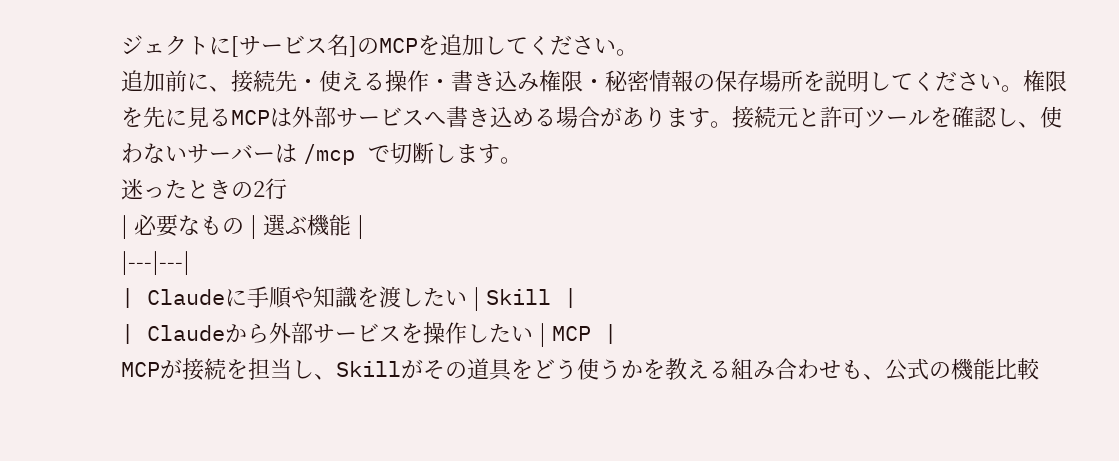ジェクトに[サービス名]のMCPを追加してください。
追加前に、接続先・使える操作・書き込み権限・秘密情報の保存場所を説明してください。権限を先に見るMCPは外部サービスへ書き込める場合があります。接続元と許可ツールを確認し、使わないサーバーは /mcp で切断します。
迷ったときの2行
| 必要なもの | 選ぶ機能 |
|---|---|
| Claudeに手順や知識を渡したい | Skill |
| Claudeから外部サービスを操作したい | MCP |
MCPが接続を担当し、Skillがその道具をどう使うかを教える組み合わせも、公式の機能比較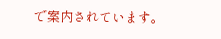で案内されています。